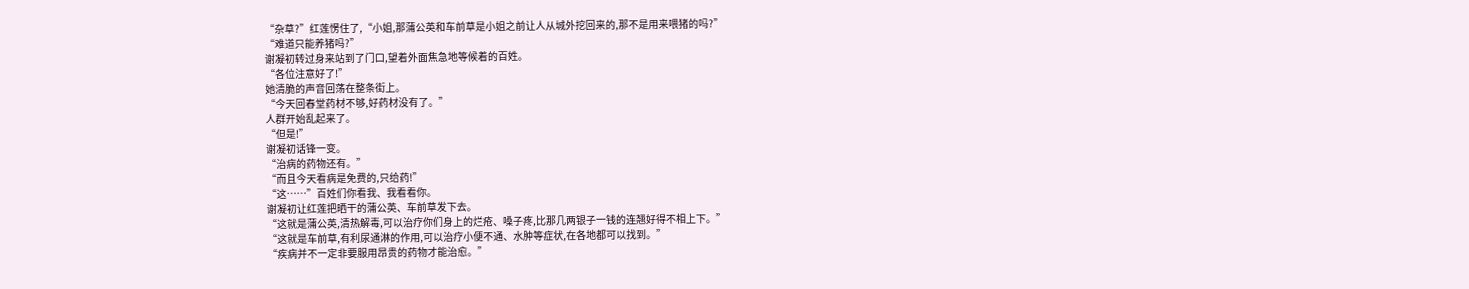“杂草?”红莲愣住了,“小姐,那蒲公英和车前草是小姐之前让人从城外挖回来的,那不是用来喂猪的吗?”
“难道只能养猪吗?”
谢凝初转过身来站到了门口,望着外面焦急地等候着的百姓。
“各位注意好了!”
她清脆的声音回荡在整条街上。
“今天回春堂药材不够,好药材没有了。”
人群开始乱起来了。
“但是!”
谢凝初话锋一变。
“治病的药物还有。”
“而且今天看病是免费的,只给药!”
“这……”百姓们你看我、我看看你。
谢凝初让红莲把晒干的蒲公英、车前草发下去。
“这就是蒲公英,清热解毒,可以治疗你们身上的烂疮、嗓子疼,比那几两银子一钱的连翘好得不相上下。”
“这就是车前草,有利尿通淋的作用,可以治疗小便不通、水肿等症状,在各地都可以找到。”
“疾病并不一定非要服用昂贵的药物才能治愈。”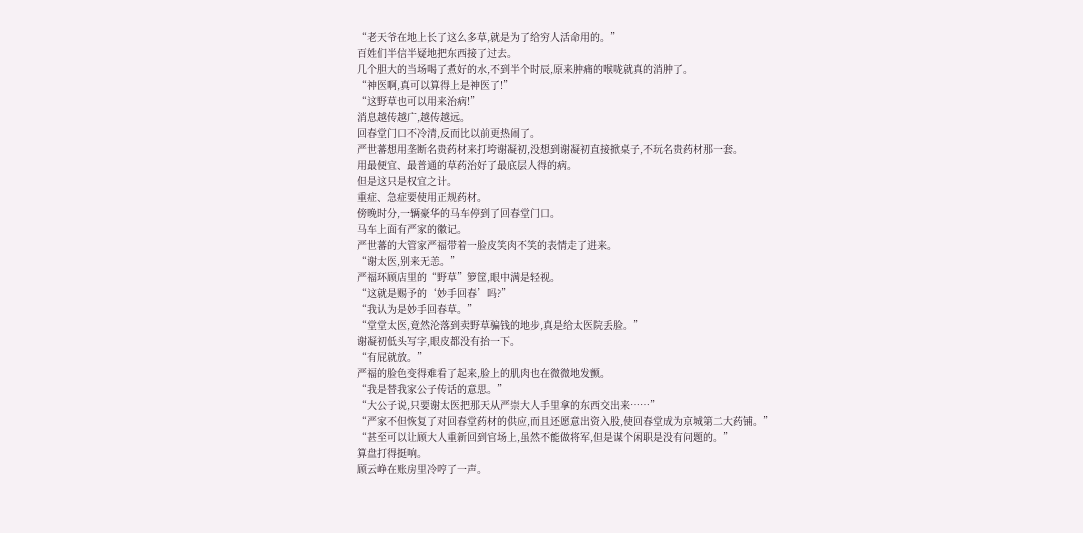“老天爷在地上长了这么多草,就是为了给穷人活命用的。”
百姓们半信半疑地把东西接了过去。
几个胆大的当场喝了煮好的水,不到半个时辰,原来肿痛的喉咙就真的消肿了。
“神医啊,真可以算得上是神医了!”
“这野草也可以用来治病!”
消息越传越广,越传越远。
回春堂门口不冷清,反而比以前更热闹了。
严世蕃想用垄断名贵药材来打垮谢凝初,没想到谢凝初直接掀桌子,不玩名贵药材那一套。
用最便宜、最普通的草药治好了最底层人得的病。
但是这只是权宜之计。
重症、急症要使用正规药材。
傍晚时分,一辆豪华的马车停到了回春堂门口。
马车上面有严家的徽记。
严世蕃的大管家严福带着一脸皮笑肉不笑的表情走了进来。
“谢太医,别来无恙。”
严福环顾店里的“野草”箩筐,眼中满是轻视。
“这就是赐予的‘妙手回春’吗?”
“我认为是妙手回春草。”
“堂堂太医,竟然沦落到卖野草骗钱的地步,真是给太医院丢脸。”
谢凝初低头写字,眼皮都没有抬一下。
“有屁就放。”
严福的脸色变得难看了起来,脸上的肌肉也在微微地发颤。
“我是替我家公子传话的意思。”
“大公子说,只要谢太医把那天从严崇大人手里拿的东西交出来……”
“严家不但恢复了对回春堂药材的供应,而且还愿意出资入股,使回春堂成为京城第二大药铺。”
“甚至可以让顾大人重新回到官场上,虽然不能做将军,但是谋个闲职是没有问题的。”
算盘打得挺响。
顾云峥在账房里冷哼了一声。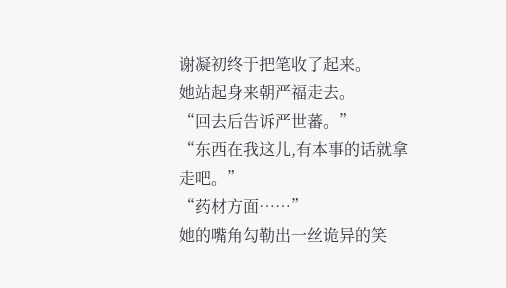谢凝初终于把笔收了起来。
她站起身来朝严福走去。
“回去后告诉严世蕃。”
“东西在我这儿,有本事的话就拿走吧。”
“药材方面……”
她的嘴角勾勒出一丝诡异的笑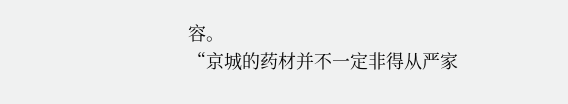容。
“京城的药材并不一定非得从严家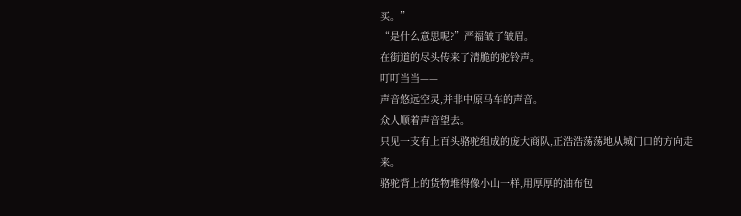买。”
“是什么意思呢?”严福皱了皱眉。
在街道的尽头传来了清脆的驼铃声。
叮叮当当——
声音悠远空灵,并非中原马车的声音。
众人顺着声音望去。
只见一支有上百头骆驼组成的庞大商队,正浩浩荡荡地从城门口的方向走来。
骆驼背上的货物堆得像小山一样,用厚厚的油布包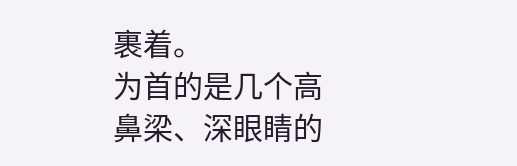裹着。
为首的是几个高鼻梁、深眼睛的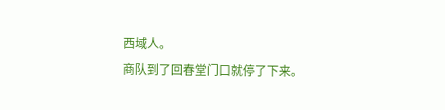西域人。
商队到了回春堂门口就停了下来。